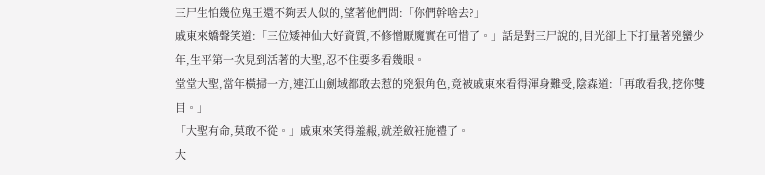三尸生怕幾位鬼王還不夠丟人似的,望著他們問:「你們幹啥去?」
戚東來嬌聲笑道:「三位矮神仙大好資質,不修憎厭魔實在可惜了。」話是對三尸說的,目光卻上下打量著兇蠻少年,生平第一次見到活著的大聖,忍不住要多看幾眼。
堂堂大聖,當年橫掃一方,連江山劍域都敢去惹的兇狠角色,竟被戚東來看得渾身難受,陰森道:「再敢看我,挖你雙目。」
「大聖有命,莫敢不從。」戚東來笑得羞赧,就差斂衽施禮了。
大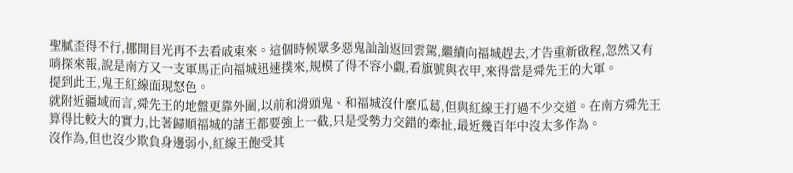聖膩歪得不行,挪開目光再不去看戚東來。這個時候眾多惡鬼訕訕返回雲駕,繼續向福城趕去,才告重新啟程,忽然又有哨探來報,說是南方又一支軍馬正向福城迅速撲來,規模了得不容小覷,看旗號與衣甲,來得當是舜先王的大軍。
提到此王,鬼王紅線面現怒色。
就附近疆域而言,舜先王的地盤更靠外圍,以前和滑頭鬼、和福城沒什麼瓜葛,但與紅線王打過不少交道。在南方舜先王算得比較大的實力,比著歸順福城的諸王都要強上一截,只是受勢力交錯的牽扯,最近幾百年中沒太多作為。
沒作為,但也沒少欺負身邊弱小,紅線王飽受其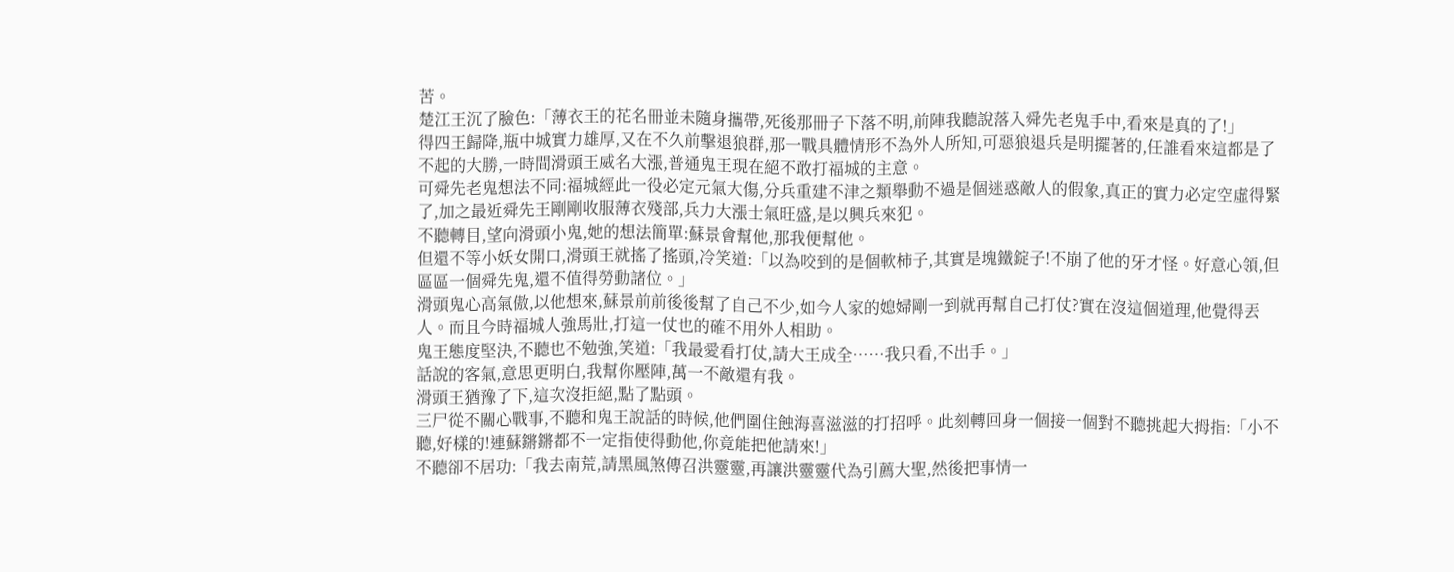苦。
楚江王沉了臉色:「薄衣王的花名冊並未隨身攜帶,死後那冊子下落不明,前陣我聽說落入舜先老鬼手中,看來是真的了!」
得四王歸降,瓶中城實力雄厚,又在不久前擊退狼群,那一戰具體情形不為外人所知,可惡狼退兵是明擺著的,任誰看來這都是了不起的大勝,一時間滑頭王威名大漲,普通鬼王現在絕不敢打福城的主意。
可舜先老鬼想法不同:福城經此一役必定元氣大傷,分兵重建不津之類舉動不過是個迷惑敵人的假象,真正的實力必定空虛得緊了,加之最近舜先王剛剛收服薄衣殘部,兵力大漲士氣旺盛,是以興兵來犯。
不聽轉目,望向滑頭小鬼,她的想法簡單:蘇景會幫他,那我便幫他。
但還不等小妖女開口,滑頭王就搖了搖頭,冷笑道:「以為咬到的是個軟柿子,其實是塊鐵錠子!不崩了他的牙才怪。好意心領,但區區一個舜先鬼,還不值得勞動諸位。」
滑頭鬼心高氣傲,以他想來,蘇景前前後後幫了自己不少,如今人家的媳婦剛一到就再幫自己打仗?實在沒這個道理,他覺得丟人。而且今時福城人強馬壯,打這一仗也的確不用外人相助。
鬼王態度堅決,不聽也不勉強,笑道:「我最愛看打仗,請大王成全……我只看,不出手。」
話說的客氣,意思更明白,我幫你壓陣,萬一不敵還有我。
滑頭王猶豫了下,這次沒拒絕,點了點頭。
三尸從不關心戰事,不聽和鬼王說話的時候,他們圍住蝕海喜滋滋的打招呼。此刻轉回身一個接一個對不聽挑起大拇指:「小不聽,好樣的!連蘇鏘鏘都不一定指使得動他,你竟能把他請來!」
不聽卻不居功:「我去南荒,請黑風煞傳召洪靈靈,再讓洪靈靈代為引薦大聖,然後把事情一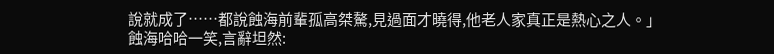說就成了……都說蝕海前輩孤高桀驁,見過面才曉得,他老人家真正是熱心之人。」
蝕海哈哈一笑,言辭坦然: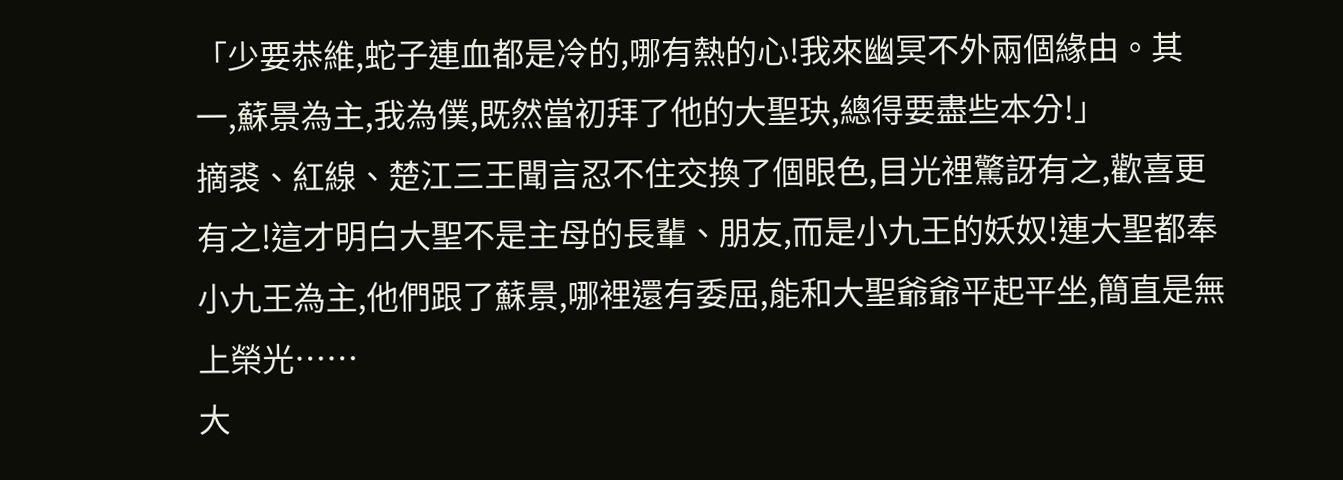「少要恭維,蛇子連血都是冷的,哪有熱的心!我來幽冥不外兩個緣由。其一,蘇景為主,我為僕,既然當初拜了他的大聖玦,總得要盡些本分!」
摘裘、紅線、楚江三王聞言忍不住交換了個眼色,目光裡驚訝有之,歡喜更有之!這才明白大聖不是主母的長輩、朋友,而是小九王的妖奴!連大聖都奉小九王為主,他們跟了蘇景,哪裡還有委屈,能和大聖爺爺平起平坐,簡直是無上榮光……
大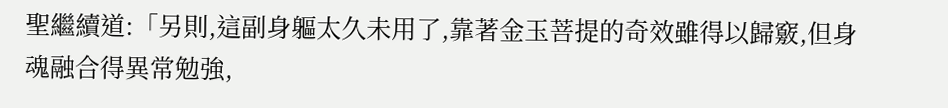聖繼續道:「另則,這副身軀太久未用了,靠著金玉菩提的奇效雖得以歸竅,但身魂融合得異常勉強,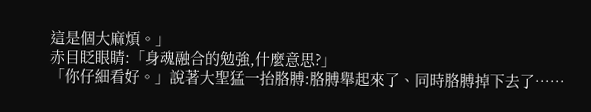這是個大麻煩。」
赤目眨眼睛:「身魂融合的勉強,什麼意思?」
「你仔細看好。」說著大聖猛一抬胳膊:胳膊舉起來了、同時胳膊掉下去了……